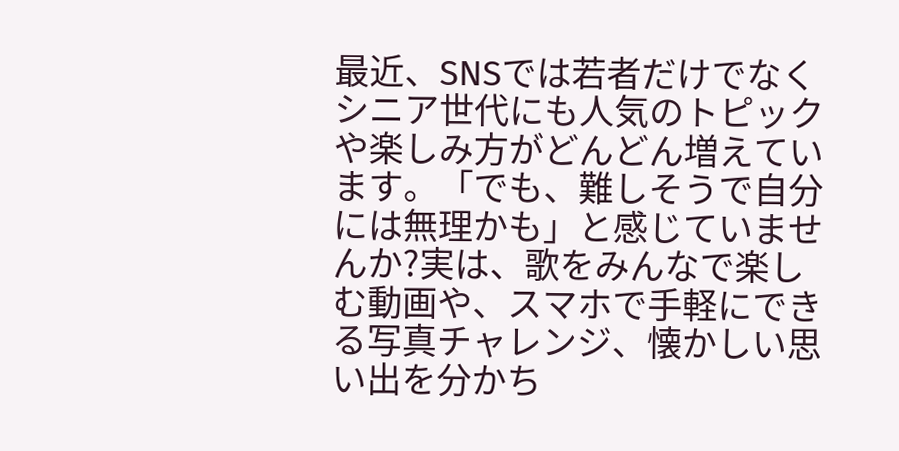最近、SNSでは若者だけでなくシニア世代にも人気のトピックや楽しみ方がどんどん増えています。「でも、難しそうで自分には無理かも」と感じていませんか?実は、歌をみんなで楽しむ動画や、スマホで手軽にできる写真チャレンジ、懐かしい思い出を分かち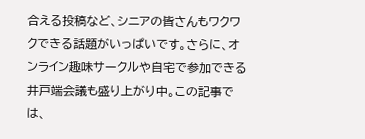合える投稿など、シニアの皆さんもワクワクできる話題がいっぱいです。さらに、オンライン趣味サークルや自宅で参加できる井戸端会議も盛り上がり中。この記事では、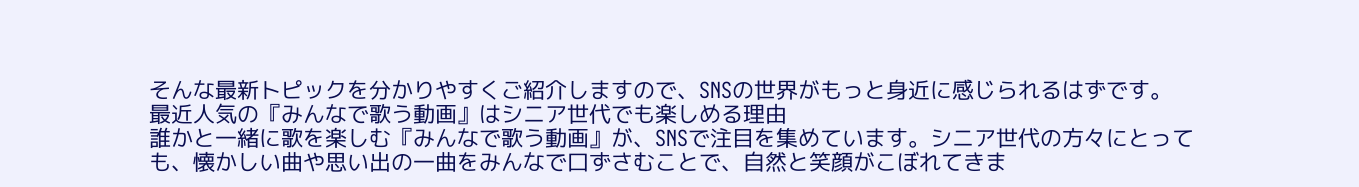そんな最新トピックを分かりやすくご紹介しますので、SNSの世界がもっと身近に感じられるはずです。
最近人気の『みんなで歌う動画』はシニア世代でも楽しめる理由
誰かと一緒に歌を楽しむ『みんなで歌う動画』が、SNSで注目を集めています。シニア世代の方々にとっても、懐かしい曲や思い出の一曲をみんなで口ずさむことで、自然と笑顔がこぼれてきま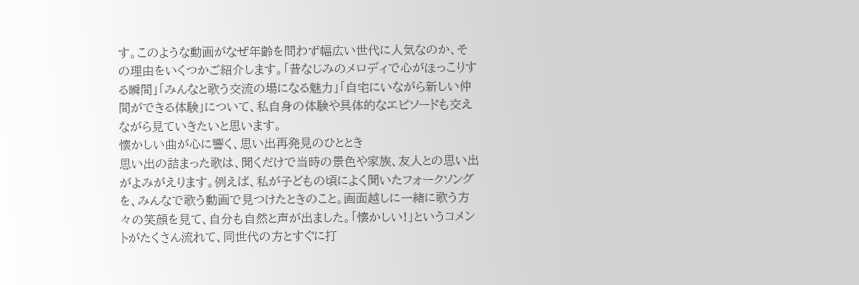す。このような動画がなぜ年齢を問わず幅広い世代に人気なのか、その理由をいくつかご紹介します。「昔なじみのメロディで心がほっこりする瞬間」「みんなと歌う交流の場になる魅力」「自宅にいながら新しい仲間ができる体験」について、私自身の体験や具体的なエピソードも交えながら見ていきたいと思います。
懐かしい曲が心に響く、思い出再発見のひととき
思い出の詰まった歌は、聞くだけで当時の景色や家族、友人との思い出がよみがえります。例えば、私が子どもの頃によく聞いたフォークソングを、みんなで歌う動画で見つけたときのこと。画面越しに一緒に歌う方々の笑顔を見て、自分も自然と声が出ました。「懐かしい!」というコメントがたくさん流れて、同世代の方とすぐに打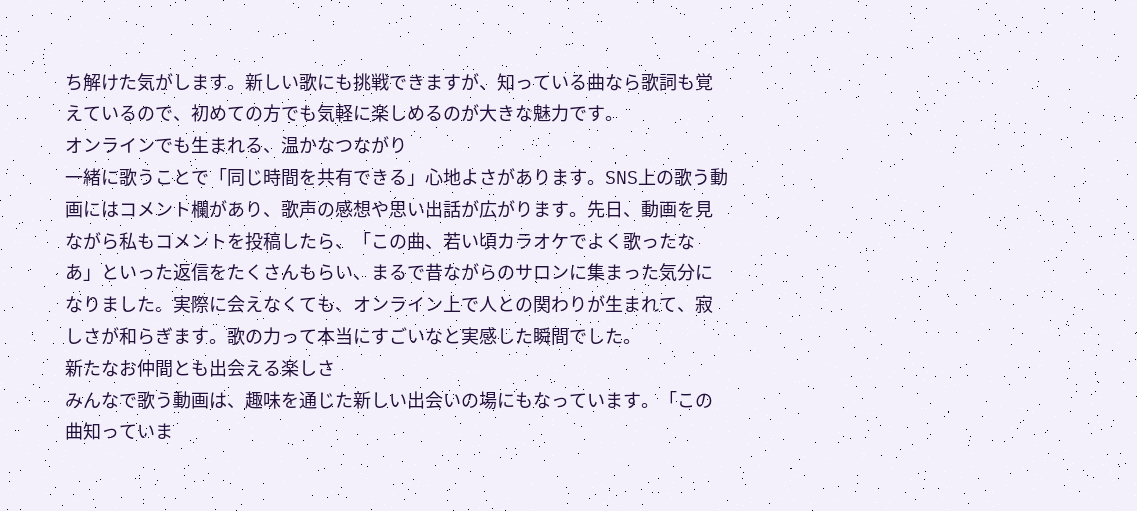ち解けた気がします。新しい歌にも挑戦できますが、知っている曲なら歌詞も覚えているので、初めての方でも気軽に楽しめるのが大きな魅力です。
オンラインでも生まれる、温かなつながり
一緒に歌うことで「同じ時間を共有できる」心地よさがあります。SNS上の歌う動画にはコメント欄があり、歌声の感想や思い出話が広がります。先日、動画を見ながら私もコメントを投稿したら、「この曲、若い頃カラオケでよく歌ったなあ」といった返信をたくさんもらい、まるで昔ながらのサロンに集まった気分になりました。実際に会えなくても、オンライン上で人との関わりが生まれて、寂しさが和らぎます。歌の力って本当にすごいなと実感した瞬間でした。
新たなお仲間とも出会える楽しさ
みんなで歌う動画は、趣味を通じた新しい出会いの場にもなっています。「この曲知っていま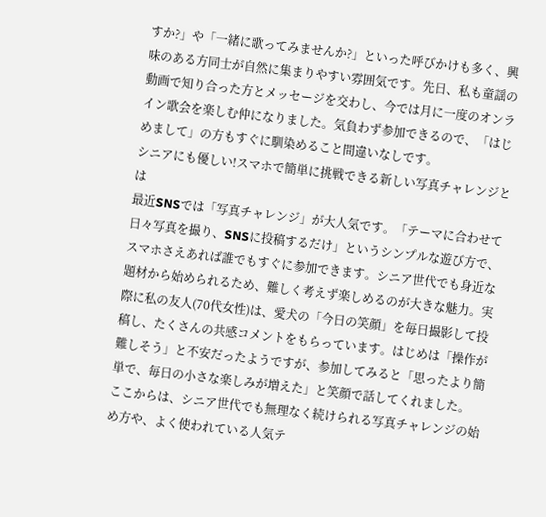すか?」や「一緒に歌ってみませんか?」といった呼びかけも多く、興味のある方同士が自然に集まりやすい雰囲気です。先日、私も童謡の動画で知り合った方とメッセージを交わし、今では月に一度のオンライン歌会を楽しむ仲になりました。気負わず参加できるので、「はじめまして」の方もすぐに馴染めること間違いなしです。
シニアにも優しい!スマホで簡単に挑戦できる新しい写真チャレンジとは
最近SNSでは「写真チャレンジ」が大人気です。「テーマに合わせて日々写真を撮り、SNSに投稿するだけ」というシンプルな遊び方で、スマホさえあれば誰でもすぐに参加できます。シニア世代でも身近な題材から始められるため、難しく考えず楽しめるのが大きな魅力。実際に私の友人(70代女性)は、愛犬の「今日の笑顔」を毎日撮影して投稿し、たくさんの共感コメントをもらっています。はじめは「操作が難しそう」と不安だったようですが、参加してみると「思ったより簡単で、毎日の小さな楽しみが増えた」と笑顔で話してくれました。
ここからは、シニア世代でも無理なく続けられる写真チャレンジの始め方や、よく使われている人気テ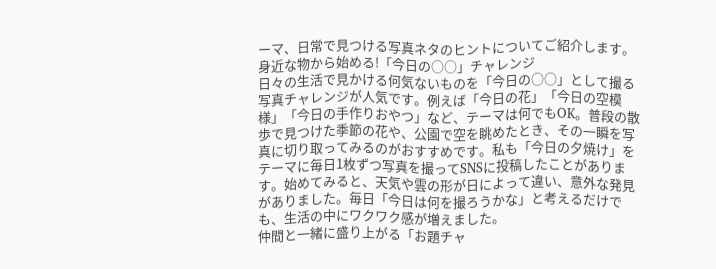ーマ、日常で見つける写真ネタのヒントについてご紹介します。
身近な物から始める!「今日の○○」チャレンジ
日々の生活で見かける何気ないものを「今日の○○」として撮る写真チャレンジが人気です。例えば「今日の花」「今日の空模様」「今日の手作りおやつ」など、テーマは何でもOK。普段の散歩で見つけた季節の花や、公園で空を眺めたとき、その一瞬を写真に切り取ってみるのがおすすめです。私も「今日の夕焼け」をテーマに毎日1枚ずつ写真を撮ってSNSに投稿したことがあります。始めてみると、天気や雲の形が日によって違い、意外な発見がありました。毎日「今日は何を撮ろうかな」と考えるだけでも、生活の中にワクワク感が増えました。
仲間と一緒に盛り上がる「お題チャ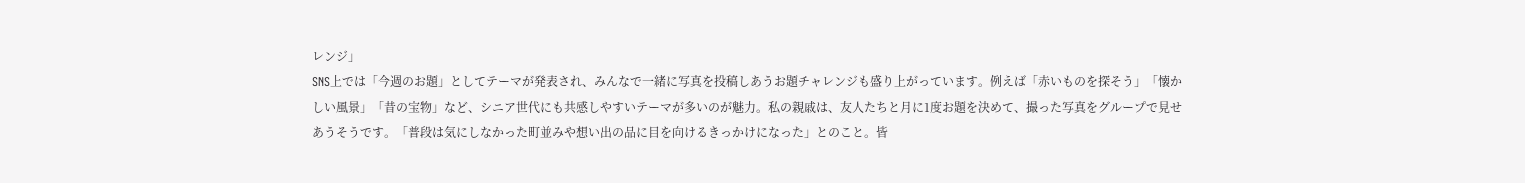レンジ」
SNS上では「今週のお題」としてテーマが発表され、みんなで一緒に写真を投稿しあうお題チャレンジも盛り上がっています。例えば「赤いものを探そう」「懐かしい風景」「昔の宝物」など、シニア世代にも共感しやすいテーマが多いのが魅力。私の親戚は、友人たちと月に1度お題を決めて、撮った写真をグループで見せあうそうです。「普段は気にしなかった町並みや想い出の品に目を向けるきっかけになった」とのこと。皆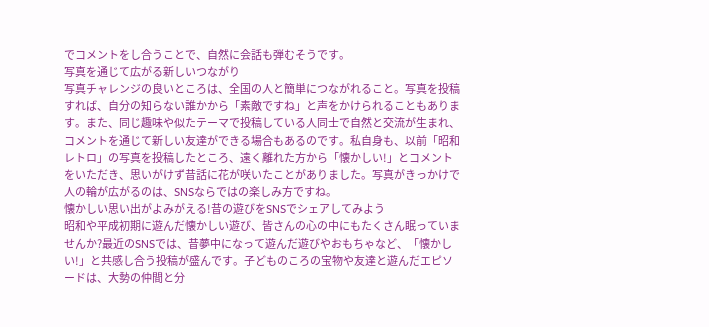でコメントをし合うことで、自然に会話も弾むそうです。
写真を通じて広がる新しいつながり
写真チャレンジの良いところは、全国の人と簡単につながれること。写真を投稿すれば、自分の知らない誰かから「素敵ですね」と声をかけられることもあります。また、同じ趣味や似たテーマで投稿している人同士で自然と交流が生まれ、コメントを通じて新しい友達ができる場合もあるのです。私自身も、以前「昭和レトロ」の写真を投稿したところ、遠く離れた方から「懐かしい!」とコメントをいただき、思いがけず昔話に花が咲いたことがありました。写真がきっかけで人の輪が広がるのは、SNSならではの楽しみ方ですね。
懐かしい思い出がよみがえる!昔の遊びをSNSでシェアしてみよう
昭和や平成初期に遊んだ懐かしい遊び、皆さんの心の中にもたくさん眠っていませんか?最近のSNSでは、昔夢中になって遊んだ遊びやおもちゃなど、「懐かしい!」と共感し合う投稿が盛んです。子どものころの宝物や友達と遊んだエピソードは、大勢の仲間と分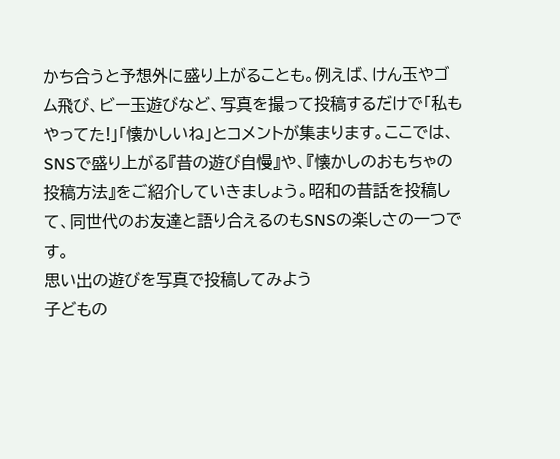かち合うと予想外に盛り上がることも。例えば、けん玉やゴム飛び、ビー玉遊びなど、写真を撮って投稿するだけで「私もやってた!」「懐かしいね」とコメントが集まります。ここでは、SNSで盛り上がる『昔の遊び自慢』や、『懐かしのおもちゃの投稿方法』をご紹介していきましょう。昭和の昔話を投稿して、同世代のお友達と語り合えるのもSNSの楽しさの一つです。
思い出の遊びを写真で投稿してみよう
子どもの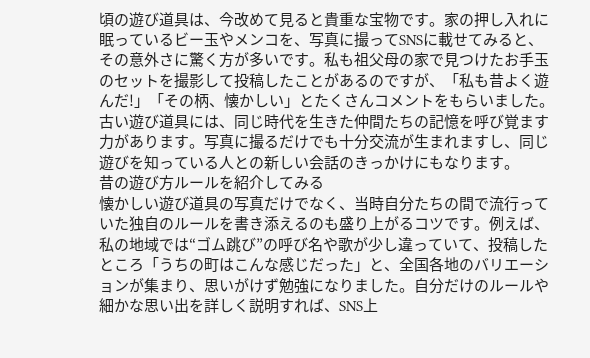頃の遊び道具は、今改めて見ると貴重な宝物です。家の押し入れに眠っているビー玉やメンコを、写真に撮ってSNSに載せてみると、その意外さに驚く方が多いです。私も祖父母の家で見つけたお手玉のセットを撮影して投稿したことがあるのですが、「私も昔よく遊んだ!」「その柄、懐かしい」とたくさんコメントをもらいました。古い遊び道具には、同じ時代を生きた仲間たちの記憶を呼び覚ます力があります。写真に撮るだけでも十分交流が生まれますし、同じ遊びを知っている人との新しい会話のきっかけにもなります。
昔の遊び方ルールを紹介してみる
懐かしい遊び道具の写真だけでなく、当時自分たちの間で流行っていた独自のルールを書き添えるのも盛り上がるコツです。例えば、私の地域では“ゴム跳び”の呼び名や歌が少し違っていて、投稿したところ「うちの町はこんな感じだった」と、全国各地のバリエーションが集まり、思いがけず勉強になりました。自分だけのルールや細かな思い出を詳しく説明すれば、SNS上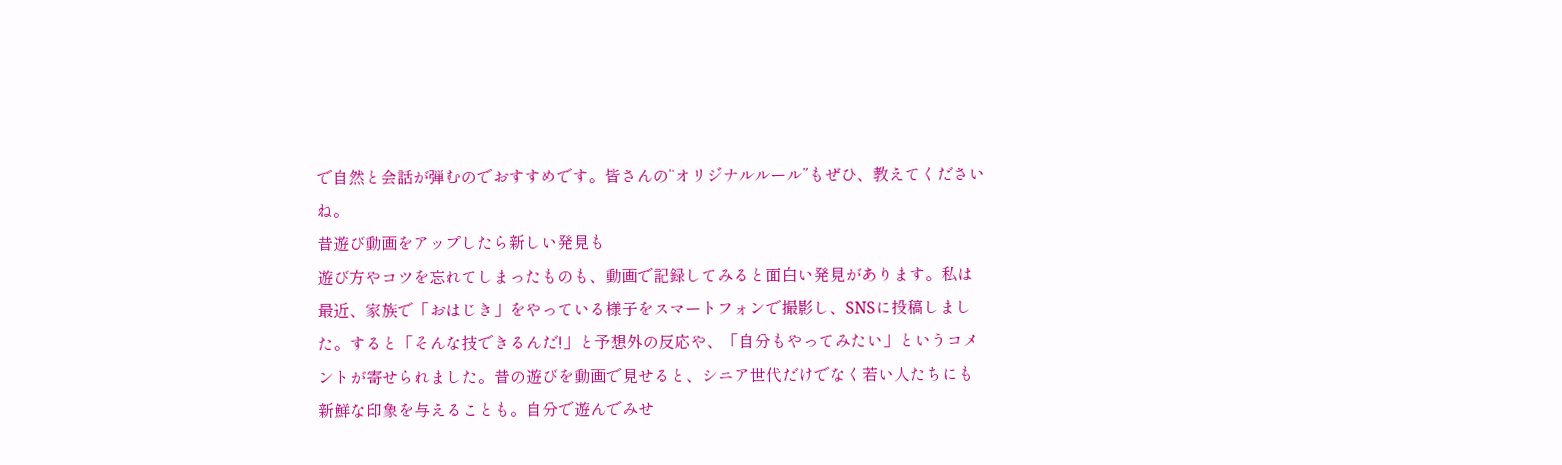で自然と会話が弾むのでおすすめです。皆さんの“オリジナルルール”もぜひ、教えてくださいね。
昔遊び動画をアップしたら新しい発見も
遊び方やコツを忘れてしまったものも、動画で記録してみると面白い発見があります。私は最近、家族で「おはじき」をやっている様子をスマートフォンで撮影し、SNSに投稿しました。すると「そんな技できるんだ!」と予想外の反応や、「自分もやってみたい」というコメントが寄せられました。昔の遊びを動画で見せると、シニア世代だけでなく若い人たちにも新鮮な印象を与えることも。自分で遊んでみせ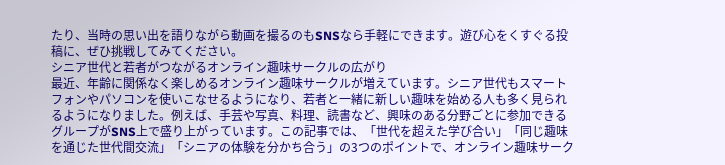たり、当時の思い出を語りながら動画を撮るのもSNSなら手軽にできます。遊び心をくすぐる投稿に、ぜひ挑戦してみてください。
シニア世代と若者がつながるオンライン趣味サークルの広がり
最近、年齢に関係なく楽しめるオンライン趣味サークルが増えています。シニア世代もスマートフォンやパソコンを使いこなせるようになり、若者と一緒に新しい趣味を始める人も多く見られるようになりました。例えば、手芸や写真、料理、読書など、興味のある分野ごとに参加できるグループがSNS上で盛り上がっています。この記事では、「世代を超えた学び合い」「同じ趣味を通じた世代間交流」「シニアの体験を分かち合う」の3つのポイントで、オンライン趣味サーク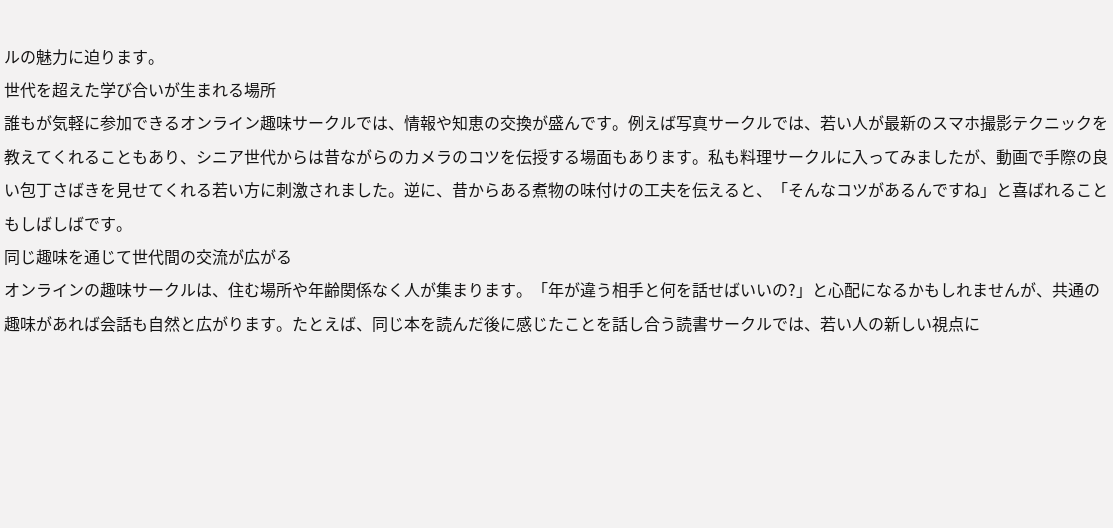ルの魅力に迫ります。
世代を超えた学び合いが生まれる場所
誰もが気軽に参加できるオンライン趣味サークルでは、情報や知恵の交換が盛んです。例えば写真サークルでは、若い人が最新のスマホ撮影テクニックを教えてくれることもあり、シニア世代からは昔ながらのカメラのコツを伝授する場面もあります。私も料理サークルに入ってみましたが、動画で手際の良い包丁さばきを見せてくれる若い方に刺激されました。逆に、昔からある煮物の味付けの工夫を伝えると、「そんなコツがあるんですね」と喜ばれることもしばしばです。
同じ趣味を通じて世代間の交流が広がる
オンラインの趣味サークルは、住む場所や年齢関係なく人が集まります。「年が違う相手と何を話せばいいの?」と心配になるかもしれませんが、共通の趣味があれば会話も自然と広がります。たとえば、同じ本を読んだ後に感じたことを話し合う読書サークルでは、若い人の新しい視点に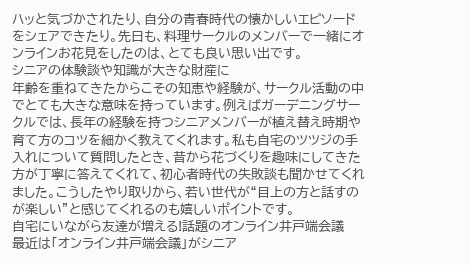ハッと気づかされたり、自分の青春時代の懐かしいエピソードをシェアできたり。先日も、料理サークルのメンバーで一緒にオンラインお花見をしたのは、とても良い思い出です。
シニアの体験談や知識が大きな財産に
年齢を重ねてきたからこその知恵や経験が、サークル活動の中でとても大きな意味を持っています。例えばガーデニングサークルでは、長年の経験を持つシニアメンバーが植え替え時期や育て方のコツを細かく教えてくれます。私も自宅のツツジの手入れについて質問したとき、昔から花づくりを趣味にしてきた方が丁寧に答えてくれて、初心者時代の失敗談も聞かせてくれました。こうしたやり取りから、若い世代が“目上の方と話すのが楽しい”と感じてくれるのも嬉しいポイントです。
自宅にいながら友達が増える!話題のオンライン井戸端会議
最近は「オンライン井戸端会議」がシニア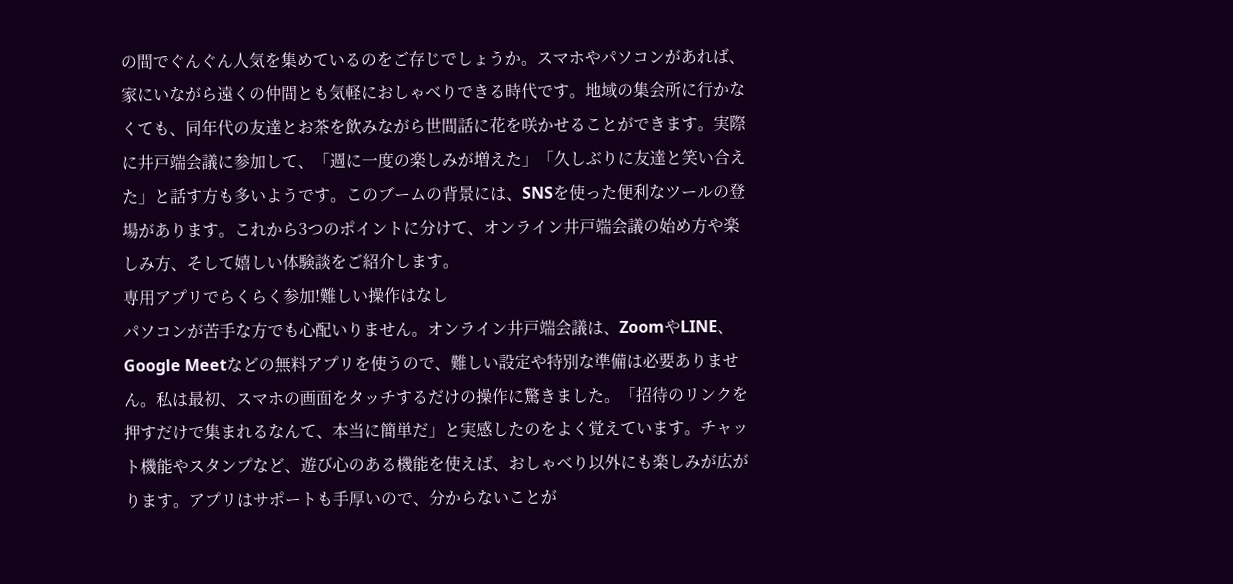の間でぐんぐん人気を集めているのをご存じでしょうか。スマホやパソコンがあれば、家にいながら遠くの仲間とも気軽におしゃべりできる時代です。地域の集会所に行かなくても、同年代の友達とお茶を飲みながら世間話に花を咲かせることができます。実際に井戸端会議に参加して、「週に一度の楽しみが増えた」「久しぶりに友達と笑い合えた」と話す方も多いようです。このブームの背景には、SNSを使った便利なツールの登場があります。これから3つのポイントに分けて、オンライン井戸端会議の始め方や楽しみ方、そして嬉しい体験談をご紹介します。
専用アプリでらくらく参加!難しい操作はなし
パソコンが苦手な方でも心配いりません。オンライン井戸端会議は、ZoomやLINE、Google Meetなどの無料アプリを使うので、難しい設定や特別な準備は必要ありません。私は最初、スマホの画面をタッチするだけの操作に驚きました。「招待のリンクを押すだけで集まれるなんて、本当に簡単だ」と実感したのをよく覚えています。チャット機能やスタンプなど、遊び心のある機能を使えば、おしゃべり以外にも楽しみが広がります。アプリはサポートも手厚いので、分からないことが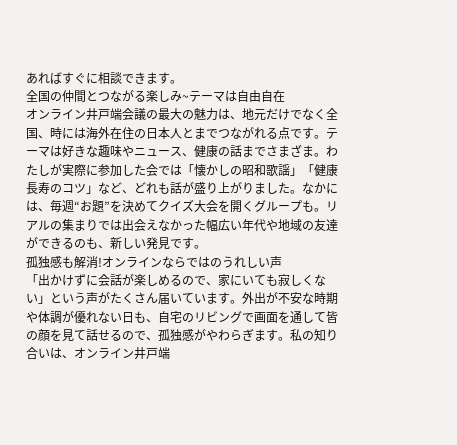あればすぐに相談できます。
全国の仲間とつながる楽しみ~テーマは自由自在
オンライン井戸端会議の最大の魅力は、地元だけでなく全国、時には海外在住の日本人とまでつながれる点です。テーマは好きな趣味やニュース、健康の話までさまざま。わたしが実際に参加した会では「懐かしの昭和歌謡」「健康長寿のコツ」など、どれも話が盛り上がりました。なかには、毎週“お題”を決めてクイズ大会を開くグループも。リアルの集まりでは出会えなかった幅広い年代や地域の友達ができるのも、新しい発見です。
孤独感も解消!オンラインならではのうれしい声
「出かけずに会話が楽しめるので、家にいても寂しくない」という声がたくさん届いています。外出が不安な時期や体調が優れない日も、自宅のリビングで画面を通して皆の顔を見て話せるので、孤独感がやわらぎます。私の知り合いは、オンライン井戸端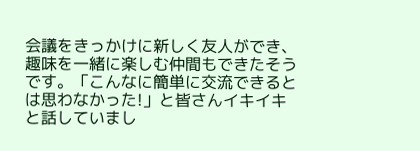会議をきっかけに新しく友人ができ、趣味を一緒に楽しむ仲間もできたそうです。「こんなに簡単に交流できるとは思わなかった!」と皆さんイキイキと話していまし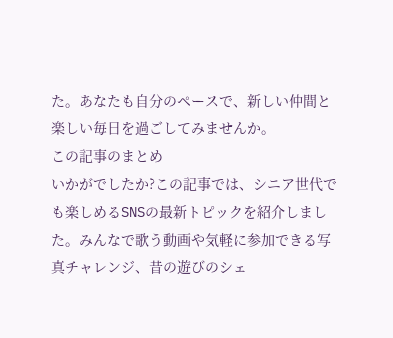た。あなたも自分のペースで、新しい仲間と楽しい毎日を過ごしてみませんか。
この記事のまとめ
いかがでしたか?この記事では、シニア世代でも楽しめるSNSの最新トピックを紹介しました。みんなで歌う動画や気軽に参加できる写真チャレンジ、昔の遊びのシェ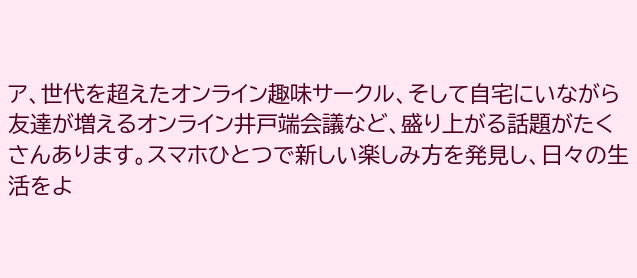ア、世代を超えたオンライン趣味サークル、そして自宅にいながら友達が増えるオンライン井戸端会議など、盛り上がる話題がたくさんあります。スマホひとつで新しい楽しみ方を発見し、日々の生活をよ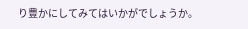り豊かにしてみてはいかがでしょうか。